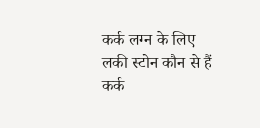कर्क लग्न के लिए लकी स्टोन कौन से हैं
कर्क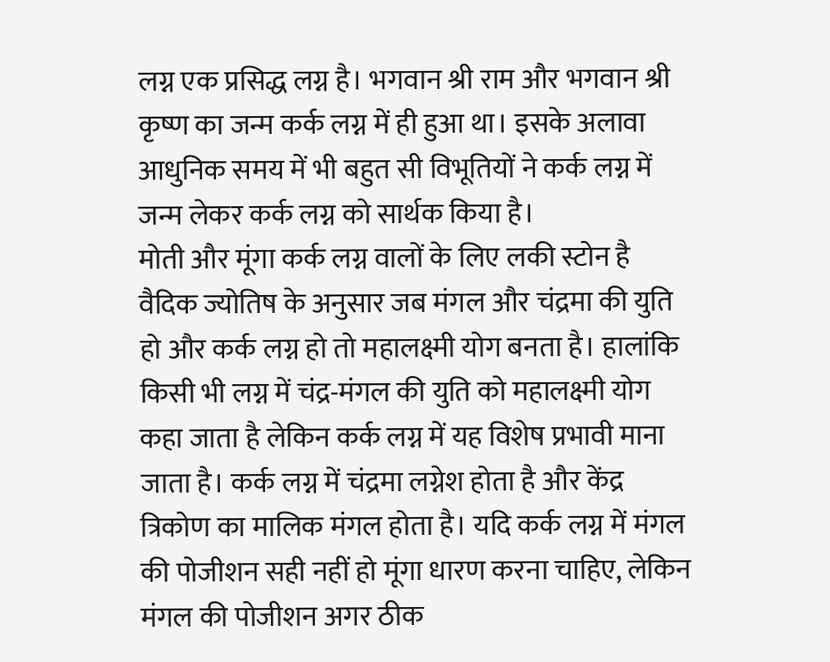लग्न एक प्रसिद्ध लग्न है। भगवान श्री राम और भगवान श्री कृष्ण का जन्म कर्क लग्न में ही हुआ था। इसके अलावा आधुनिक समय में भी बहुत सी विभूतियों ने कर्क लग्न में जन्म लेकर कर्क लग्न को सार्थक किया है।
मोती और मूंगा कर्क लग्न वालों के लिए लकी स्टोन है
वैदिक ज्योतिष के अनुसार जब मंगल और चंद्रमा की युति हो और कर्क लग्न हो तो महालक्ष्मी योग बनता है। हालांकि किसी भी लग्न में चंद्र-मंगल की युति को महालक्ष्मी योग कहा जाता है लेकिन कर्क लग्न में यह विशेष प्रभावी माना जाता है। कर्क लग्न में चंद्रमा लग्नेश होता है और केंद्र त्रिकोण का मालिक मंगल होता है। यदि कर्क लग्न में मंगल की पोजीशन सही नहीं हो मूंगा धारण करना चाहिए, लेकिन मंगल की पोजीशन अगर ठीक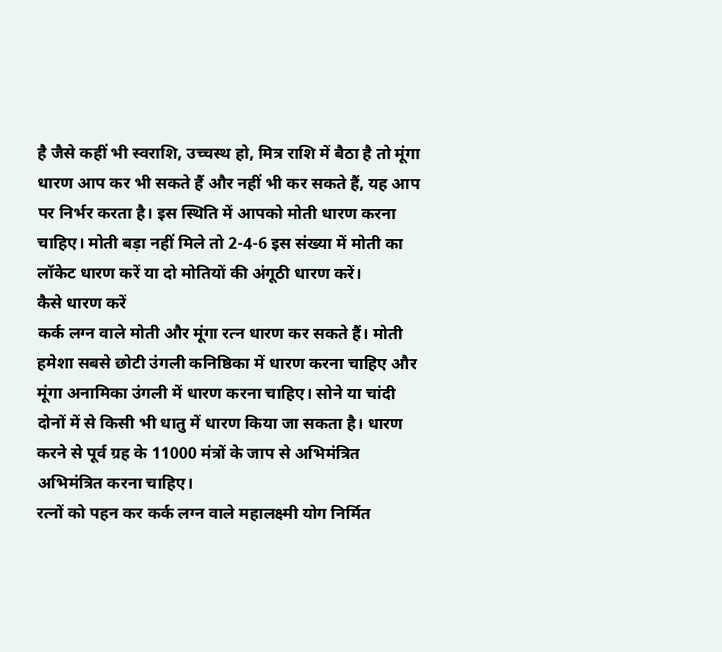है जैसे कहीं भी स्वराशि, उच्चस्थ हो, मित्र राशि में बैठा है तो मूंगा धारण आप कर भी सकते हैं और नहीं भी कर सकते हैं, यह आप पर निर्भर करता है। इस स्थिति में आपको मोती धारण करना चाहिए। मोती बड़ा नहीं मिले तो 2-4-6 इस संख्या में मोती का लॉकेट धारण करें या दो मोतियों की अंगूठी धारण करें।
कैसे धारण करें
कर्क लग्न वाले मोती और मूंगा रत्न धारण कर सकते हैं। मोती हमेशा सबसे छोटी उंगली कनिष्ठिका में धारण करना चाहिए और मूंगा अनामिका उंगली में धारण करना चाहिए। सोने या चांदी दोनों में से किसी भी धातु में धारण किया जा सकता है। धारण करने से पूर्व ग्रह के 11000 मंत्रों के जाप से अभिमंत्रित अभिमंत्रित करना चाहिए।
रत्नों को पहन कर कर्क लग्न वाले महालक्ष्मी योग निर्मित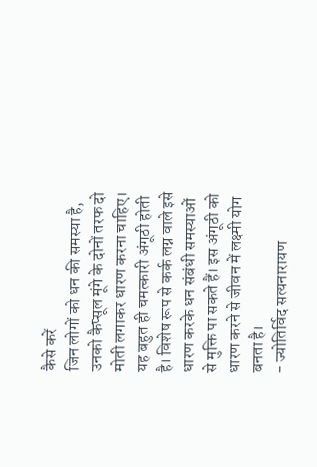कैसे करें
जिन लोगों को धन की समस्या है, उनको कैप्सूल मूंगे के दोनों तरफ दो मोती लगाकर धारण करना चाहिए। यह बहुत ही चमत्कारी अंगूठी होती है। विशेष रूप से कर्क लग्न वाले इसे धारण करके धन संबंधी समस्याओं से मुक्ति पा सकते हैं। इस अंगूठी को धारण करने से जीवन में लक्ष्मी योग बनता है।
- ज्योतिर्विद सत्यनारायण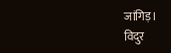जांगिड़।
विदुर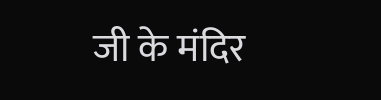जी के मंदिर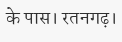के पास। रतनगढ़।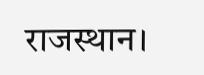राजस्थान।